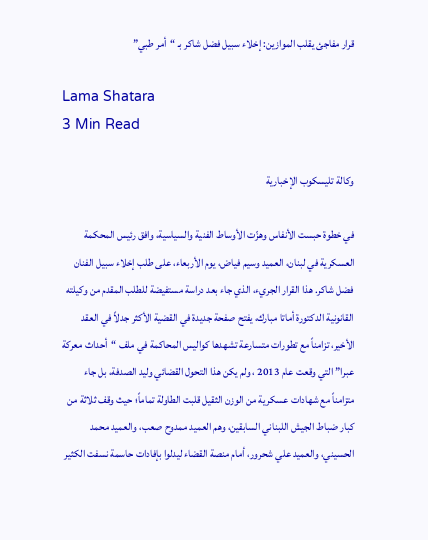قرار مفاجئ يقلب الموازين: إخلاء سبيل فضل شاكر بـ “أمر طبي”

Lama Shatara
3 Min Read

وكالة تليسكوب الإخبارية

في خطوة حبست الأنفاس وهزّت الأوساط الفنية والسياسية، وافق رئيس المحكمة العسكرية في لبنان، العميد وسيم فياض، يوم الأربعاء، على طلب إخلاء سبيل الفنان فضل شاكر. هذا القرار الجريء، الذي جاء بعد دراسة مستفيضة للطلب المقدم من وكيلته القانونية الدكتورة أماتا مبارك، يفتح صفحة جديدة في القضية الأكثر جدلاً في العقد الأخير، تزامناً مع تطورات متسارعة تشهدها كواليس المحاكمة في ملف “أحداث معركة عبرا” التي وقعت عام 2013 ، ولم يكن هذا التحول القضائي وليد الصدفة، بل جاء متزامناً مع شهادات عسكرية من الوزن الثقيل قلبت الطاولة تماماً؛ حيث وقف ثلاثة من كبار ضباط الجيش اللبناني السابقين، وهم العميد ممدوح صعب، والعميد محمد الحسيني، والعميد علي شحرور، أمام منصة القضاء ليدلوا بإفادات حاسمة نسفت الكثير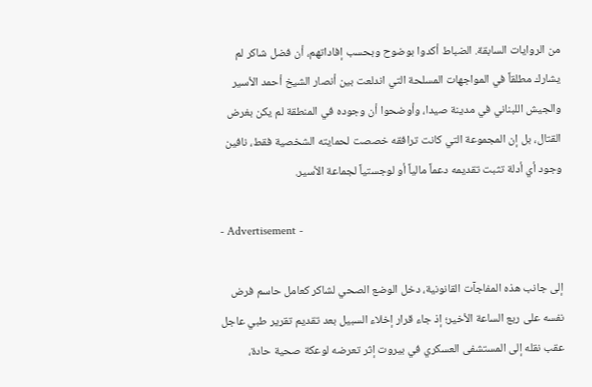من الروايات السابقة. الضباط أكدوا بوضوح وبحسب إفاداتهم، أن فضل شاكر لم يشارك مطلقاً في المواجهات المسلحة التي اندلعت بين أنصار الشيخ أحمد الأسير والجيش اللبناني في مدينة صيدا، وأوضحوا أن وجوده في المنطقة لم يكن بغرض القتال، بل إن المجموعة التي كانت ترافقه خصصت لحمايته الشخصية فقط، نافين وجود أي أدلة تثبت تقديمه دعماً مالياً أو لوجستياً لجماعة الأسير.

- Advertisement -

إلى جانب هذه المفاجآت القانونية، دخل الوضع الصحي لشاكر كعامل حاسم فرض نفسه على ربع الساعة الأخير؛ إذ جاء قرار إخلاء السبيل بعد تقديم تقرير طبي عاجل عقب نقله إلى المستشفى العسكري في بيروت إثر تعرضه لوعكة صحية حادة،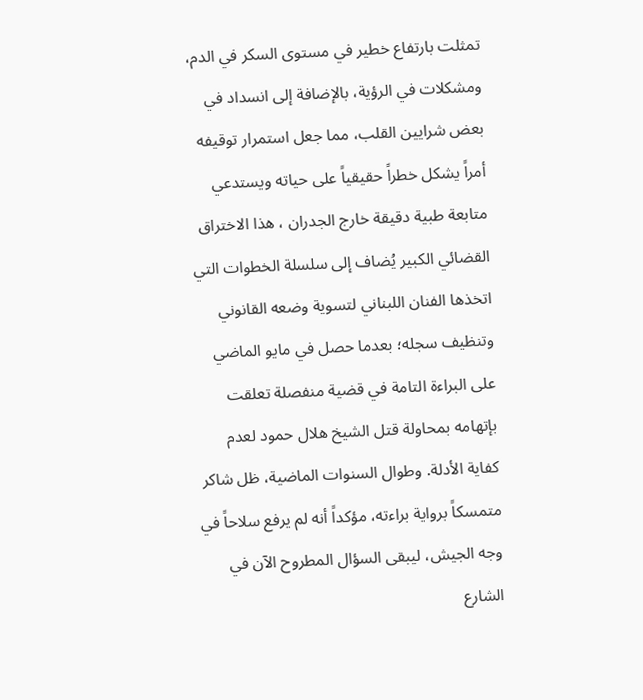تمثلت بارتفاع خطير في مستوى السكر في الدم، ومشكلات في الرؤية، بالإضافة إلى انسداد في بعض شرايين القلب، مما جعل استمرار توقيفه أمراً يشكل خطراً حقيقياً على حياته ويستدعي متابعة طبية دقيقة خارج الجدران ، هذا الاختراق القضائي الكبير يُضاف إلى سلسلة الخطوات التي اتخذها الفنان اللبناني لتسوية وضعه القانوني وتنظيف سجله؛ بعدما حصل في مايو الماضي على البراءة التامة في قضية منفصلة تعلقت بإتهامه بمحاولة قتل الشيخ هلال حمود لعدم كفاية الأدلة. وطوال السنوات الماضية، ظل شاكر متمسكاً برواية براءته، مؤكداً أنه لم يرفع سلاحاً في وجه الجيش، ليبقى السؤال المطروح الآن في الشارع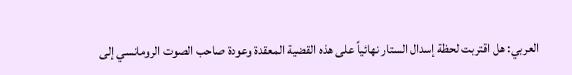العربي: هل اقتربت لحظة إسدال الستار نهائياً على هذه القضية المعقدة وعودة صاحب الصوت الرومانسي إلى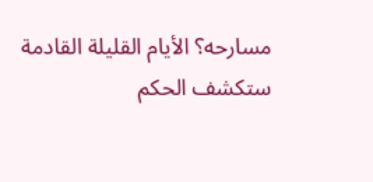مسارحه؟ الأيام القليلة القادمة ستكشف الحكم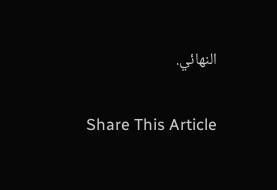النهائي.

Share This Article